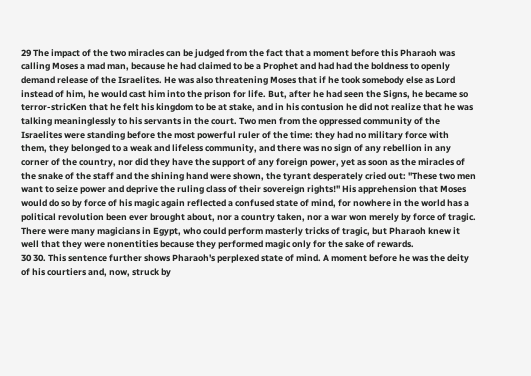29 The impact of the two miracles can be judged from the fact that a moment before this Pharaoh was calling Moses a mad man, because he had claimed to be a Prophet and had had the boldness to openly demand release of the Israelites. He was also threatening Moses that if he took somebody else as Lord instead of him, he would cast him into the prison for life. But, after he had seen the Signs, he became so terror-stricKen that he felt his kingdom to be at stake, and in his contusion he did not realize that he was talking meaninglessly to his servants in the court. Two men from the oppressed community of the Israelites were standing before the most powerful ruler of the time: they had no military force with them, they belonged to a weak and lifeless community, and there was no sign of any rebellion in any corner of the country, nor did they have the support of any foreign power, yet as soon as the miracles of the snake of the staff and the shining hand were shown, the tyrant desperately cried out: "These two men want to seize power and deprive the ruling class of their sovereign rights!" His apprehension that Moses would do so by force of his magic again reflected a confused state of mind, for nowhere in the world has a political revolution been ever brought about, nor a country taken, nor a war won merely by force of tragic. There were many magicians in Egypt, who could perform masterly tricks of tragic, but Pharaoh knew it well that they were nonentities because they performed magic only for the sake of rewards.
30 30. This sentence further shows Pharaoh's perplexed state of mind. A moment before he was the deity of his courtiers and, now, struck by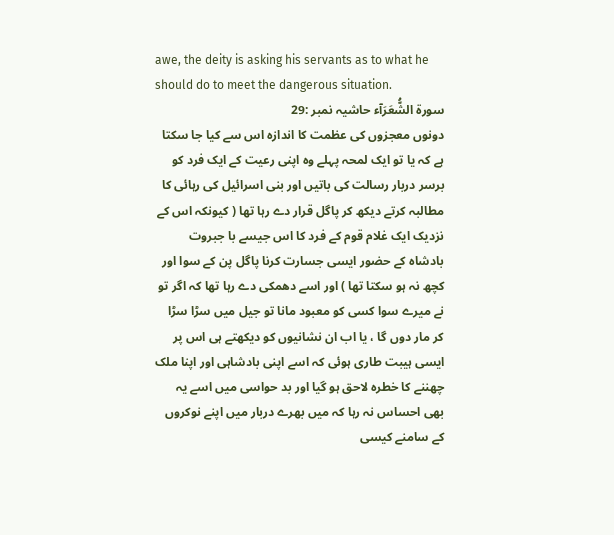awe, the deity is asking his servants as to what he should do to meet the dangerous situation.
سورة الشُّعَرَآء حاشیہ نمبر :29
دونوں معجزوں کی عظمت کا اندازہ اس سے کیا جا سکتا ہے کہ یا تو ایک لمحہ پہلے وہ اپنی رعیت کے ایک فرد کو برسر دربار رسالت کی باتیں اور بنی اسرائیل کی رہائی کا مطالبہ کرتے دیکھ کر پاگل قرار دے رہا تھا ( کیونکہ اس کے نزدیک ایک غلام قوم کے فرد کا اس جیسے با جبروت بادشاہ کے حضور ایسی جسارت کرنا پاگل پن کے سوا اور کچھ نہ ہو سکتا تھا ) اور اسے دھمکی دے رہا تھا کہ اگر تو نے میرے سوا کسی کو معبود مانا تو جیل میں سڑا سڑا کر مار دوں گا ، یا اب ان نشانیوں کو دیکھتے ہی اس پر ایسی ہیبت طاری ہوئی کہ اسے اپنی بادشاہی اور اپنا ملک چھننے کا خطرہ لاحق ہو گیا اور بد حواسی میں اسے یہ بھی احساس نہ رہا کہ میں بھرے دربار میں اپنے نوکروں کے سامنے کیسی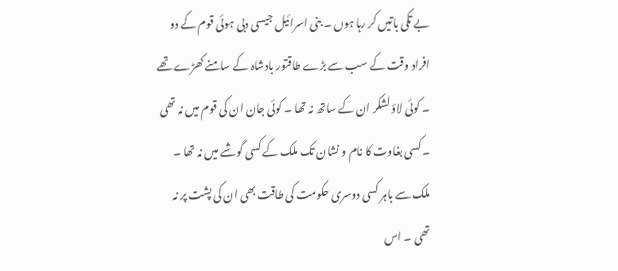بے تکی باتیں کر رہا ہوں ۔ بنی اسرائیل جیسی دبی ہوئی قوم کے دو افراد وقت کے سب سے بڑے طاقتور بادشاہ کے سامنے کھڑے تھے ۔ کوئی لاؤ لشکر ان کے ساتھ نہ تھا ۔ کوئی جان ان کی قوم میں نہ تھی ۔ کسی بغاوت کا نام و نشان تک ملک کے کسی گوشے میں نہ تھا ۔ ملک سے باہر کسی دوسری حکومت کی طاقت بھی ان کی پشت پر نہ تھی ۔ اس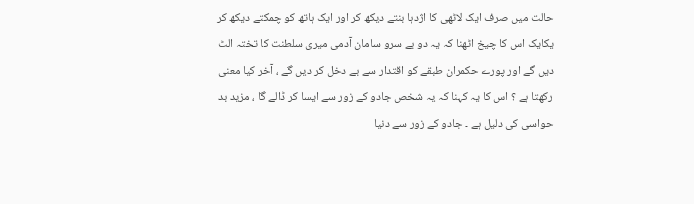حالت میں صرف ایک لاٹھی کا اژدہا بنتے دیکھ کر اور ایک ہاتھ کو چمکتے دیکھ کر یکایک اس کا چیخ اٹھنا کہ یہ دو بے سرو سامان آدمی میری سلطنت کا تختہ الٹ دیں گے اور پورے حکمران طبقے کو اقتدار سے بے دخل کر دیں گے ، آخر کیا معنی رکھتا ہے ؟ اس کا یہ کہنا کہ یہ شخص جادو کے زور سے ایسا کر ڈالے گا ، مزید بد حواسی کی دلیل ہے ۔ جادو کے زور سے دنیا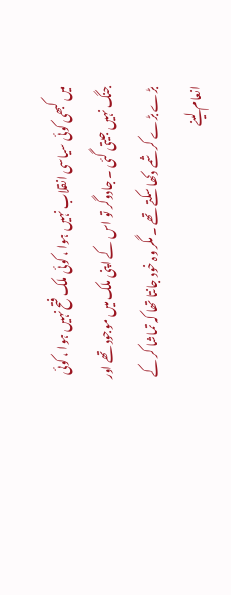میں کبھی کوئی سیاسی انقلاب نہیں ہوا ، کوئی ملک فتح نہیں ہوا ، کوئی جنگ نہیں جیتی گئی ۔ جادوگر تو اس کے اپنی ملک میں موجود تھے اور بڑے بڑے کرشمے دکھا سکتے تھے ۔ مگر وہ خود جانتا تھا کہ تماشا کر کے انعام لینے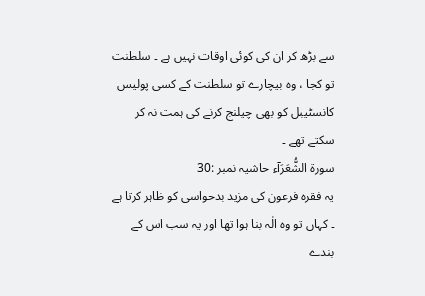سے بڑھ کر ان کی کوئی اوقات نہیں ہے ۔ سلطنت تو کجا ، وہ بیچارے تو سلطنت کے کسی پولیس کانسٹیبل کو بھی چیلنج کرنے کی ہمت نہ کر سکتے تھے ۔
سورة الشُّعَرَآء حاشیہ نمبر :30
یہ فقرہ فرعون کی مزید بدحواسی کو ظاہر کرتا ہے ۔ کہاں تو وہ الٰہ بنا ہوا تھا اور یہ سب اس کے بندے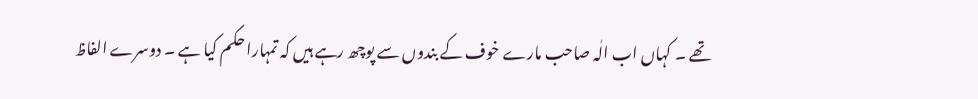تھے ۔ کہاں اب الٰہ صاحب مارے خوف کے بندوں سے پوچھ رہے ہیں کہ تمہارا حکم کیا ہے ۔ دوسرے الفاظ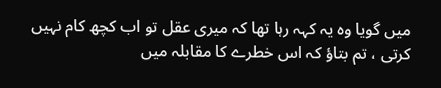میں گویا وہ یہ کہہ رہا تھا کہ میری عقل تو اب کچھ کام نہیں کرتی ، تم بتاؤ کہ اس خطرے کا مقابلہ میں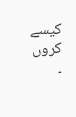کیسے کروں ۔